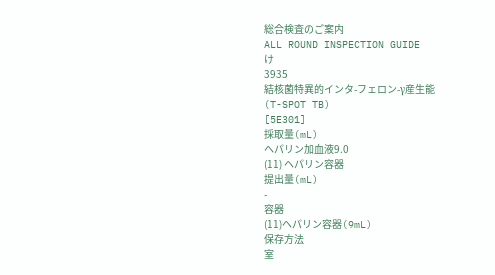総合検査のご案内
ALL ROUND INSPECTION GUIDE
け
3935
結核菌特異的インタ-フェロン-γ産生能
(T-SPOT TB)
[5E301]
採取量(mL)
ヘパリン加血液9.0
(11) ヘパリン容器
提出量(mL)
-
容器
(11)ヘパリン容器(9mL)
保存方法
室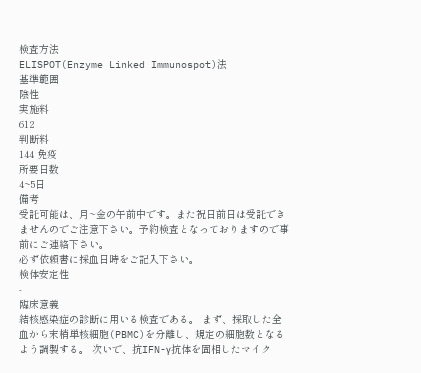検査方法
ELISPOT(Enzyme Linked Immunospot)法
基準範囲
陰性
実施料
612
判断料
144 免疫
所要日数
4~5日
備考
受託可能は、月~金の午前中です。また祝日前日は受託できませんのでご注意下さい。予約検査となっておりますので事前にご連絡下さい。
必ず依頼書に採血日時をご記入下さい。
検体安定性
-
臨床意義
結核感染症の診断に用いる検査である。 まず、採取した全血から末梢単核細胞(PBMC)を分離し、規定の細胞数となるよう調製する。 次いで、抗IFN-γ抗体を固相したマイク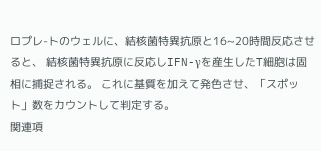ロプレ-トのウェルに、結核菌特異抗原と16~20時間反応させると、 結核菌特異抗原に反応しIFN-γを産生したT細胞は固相に捕捉される。 これに基質を加えて発色させ、「スポット」数をカウントして判定する。
関連項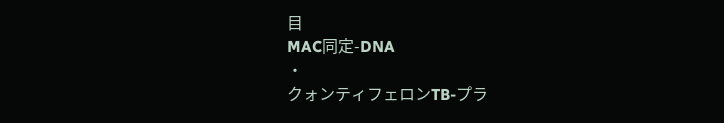目
MAC同定-DNA
・
クォンティフェロンTB-プラ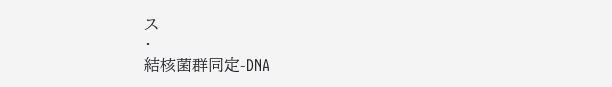ス
・
結核菌群同定-DNA